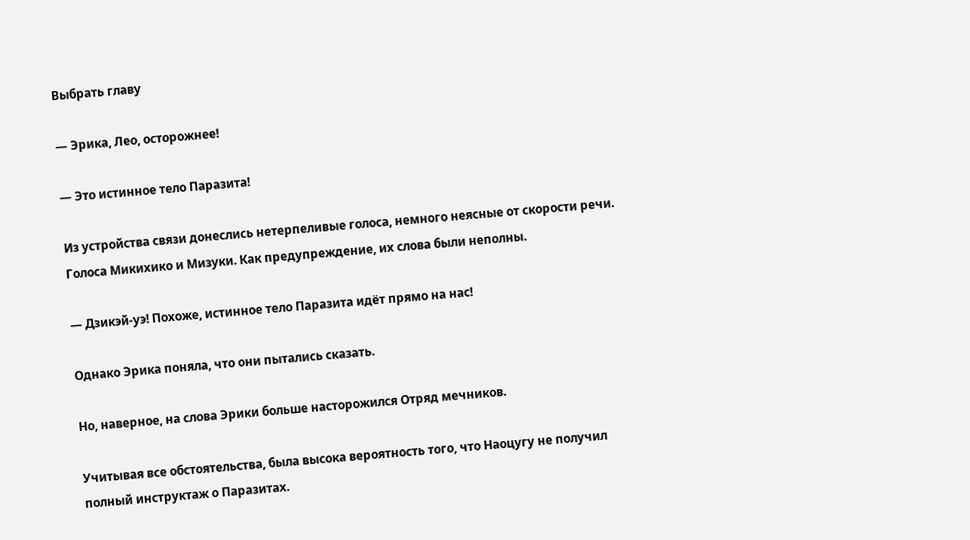Выбрать главу

— Эрика, Лео, осторожнее!

— Это истинное тело Паразита!

Из устройства связи донеслись нетерпеливые голоса, немного неясные от скорости речи. Голоса Микихико и Мизуки. Как предупреждение, их слова были неполны.

— Дзикэй-уэ! Похоже, истинное тело Паразита идёт прямо на нас!

Однако Эрика поняла, что они пытались сказать.

Но, наверное, на слова Эрики больше насторожился Отряд мечников.

Учитывая все обстоятельства, была высока вероятность того, что Наоцугу не получил полный инструктаж о Паразитах.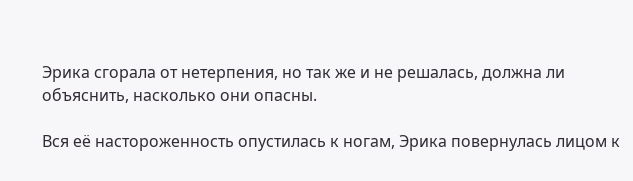Эрика сгорала от нетерпения, но так же и не решалась, должна ли объяснить, насколько они опасны.

Вся её настороженность опустилась к ногам, Эрика повернулась лицом к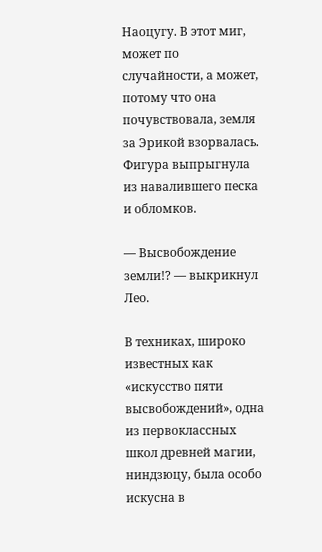Наоцугу. В этот миг, может по случайности, а может, потому что она почувствовала, земля за Эрикой взорвалась. Фигура выпрыгнула из навалившего песка и обломков.

— Высвобождение земли!? — выкрикнул Лео.

В техниках, широко известных как «искусство пяти высвобождений», одна из первоклассных школ древней магии, ниндзюцу, была особо искусна в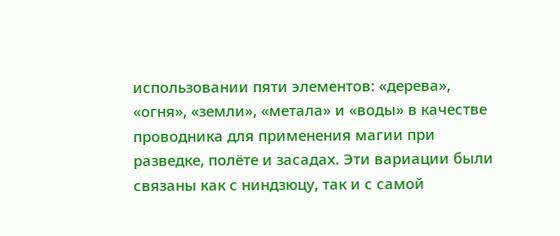использовании пяти элементов: «дерева», «огня», «земли», «метала» и «воды» в качестве проводника для применения магии при разведке, полёте и засадах. Эти вариации были связаны как с ниндзюцу, так и с самой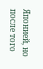Японией, но после того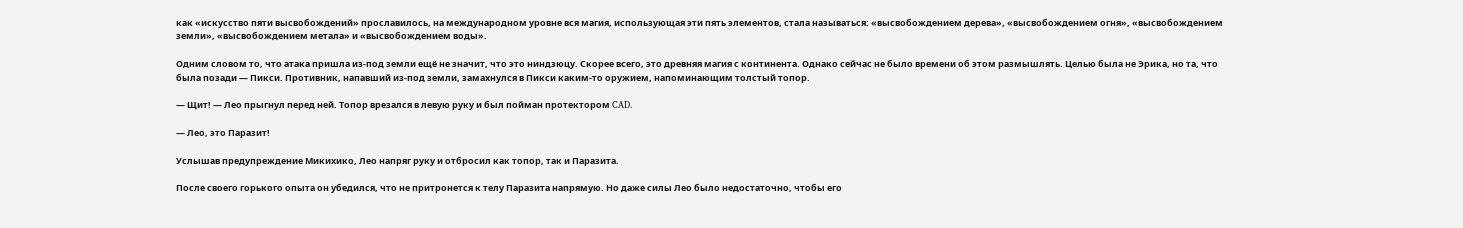как «искусство пяти высвобождений» прославилось, на международном уровне вся магия, использующая эти пять элементов, стала называться: «высвобождением дерева», «высвобождением огня», «высвобождением земли», «высвобождением метала» и «высвобождением воды».

Одним словом то, что атака пришла из-под земли ещё не значит, что это ниндзюцу. Скорее всего, это древняя магия с континента. Однако сейчас не было времени об этом размышлять. Целью была не Эрика, но та, что была позади — Пикси. Противник, напавший из-под земли, замахнулся в Пикси каким-то оружием, напоминающим толстый топор.

— Щит! — Лео прыгнул перед ней. Топор врезался в левую руку и был пойман протектором CAD.

— Лео, это Паразит!

Услышав предупреждение Микихико, Лео напряг руку и отбросил как топор, так и Паразита.

После своего горького опыта он убедился, что не притронется к телу Паразита напрямую. Но даже силы Лео было недостаточно, чтобы его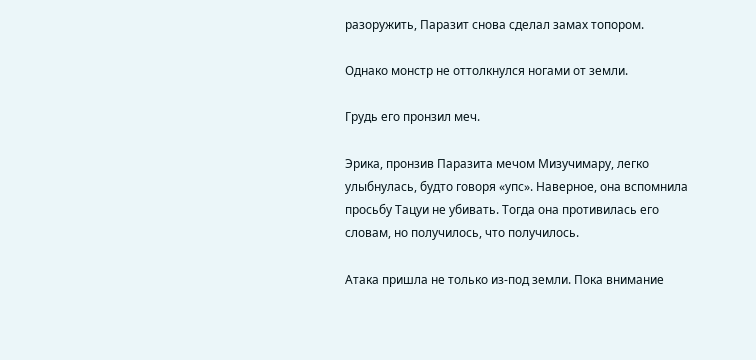разоружить, Паразит снова сделал замах топором.

Однако монстр не оттолкнулся ногами от земли.

Грудь его пронзил меч.

Эрика, пронзив Паразита мечом Мизучимару, легко улыбнулась, будто говоря «упс». Наверное, она вспомнила просьбу Тацуи не убивать. Тогда она противилась его словам, но получилось, что получилось.

Атака пришла не только из-под земли. Пока внимание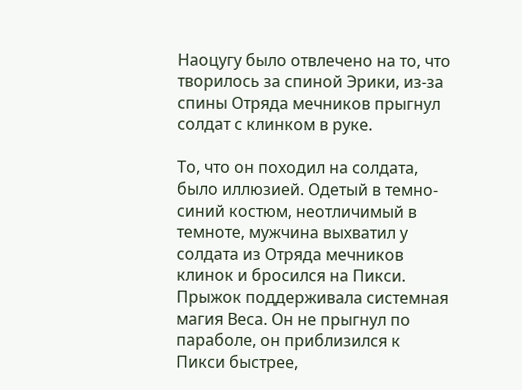Наоцугу было отвлечено на то, что творилось за спиной Эрики, из-за спины Отряда мечников прыгнул солдат с клинком в руке.

То, что он походил на солдата, было иллюзией. Одетый в темно-синий костюм, неотличимый в темноте, мужчина выхватил у солдата из Отряда мечников клинок и бросился на Пикси. Прыжок поддерживала системная магия Веса. Он не прыгнул по параболе, он приблизился к Пикси быстрее,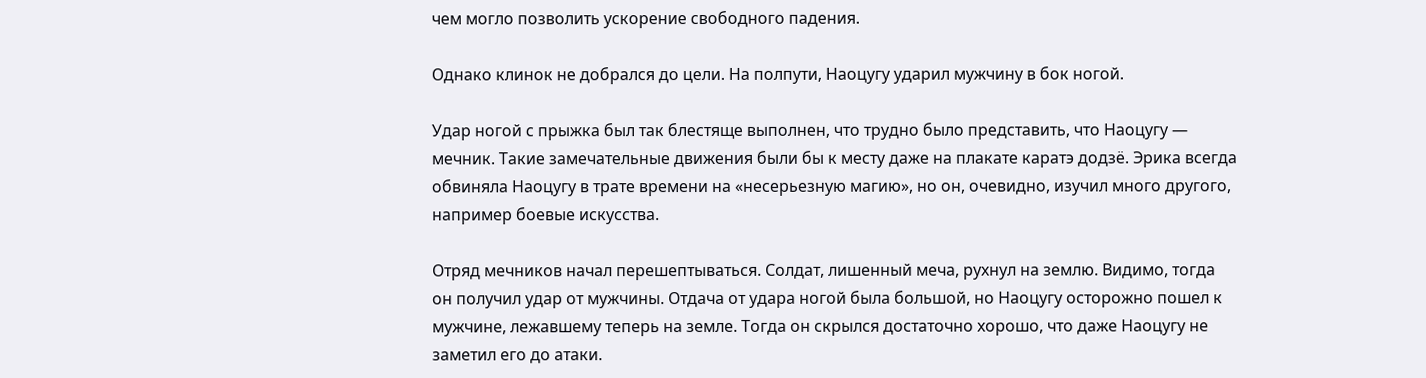чем могло позволить ускорение свободного падения.

Однако клинок не добрался до цели. На полпути, Наоцугу ударил мужчину в бок ногой.

Удар ногой с прыжка был так блестяще выполнен, что трудно было представить, что Наоцугу — мечник. Такие замечательные движения были бы к месту даже на плакате каратэ додзё. Эрика всегда обвиняла Наоцугу в трате времени на «несерьезную магию», но он, очевидно, изучил много другого, например боевые искусства.

Отряд мечников начал перешептываться. Солдат, лишенный меча, рухнул на землю. Видимо, тогда он получил удар от мужчины. Отдача от удара ногой была большой, но Наоцугу осторожно пошел к мужчине, лежавшему теперь на земле. Тогда он скрылся достаточно хорошо, что даже Наоцугу не заметил его до атаки.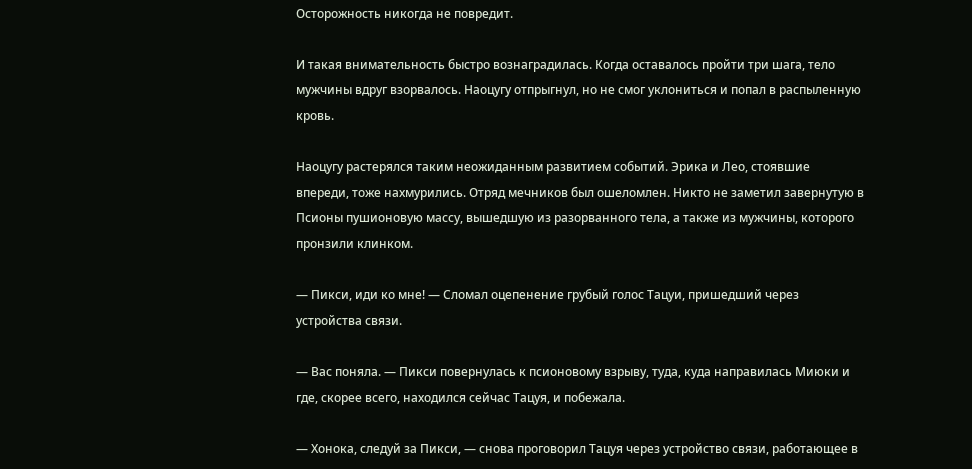Осторожность никогда не повредит.

И такая внимательность быстро вознаградилась. Когда оставалось пройти три шага, тело мужчины вдруг взорвалось. Наоцугу отпрыгнул, но не смог уклониться и попал в распыленную кровь.

Наоцугу растерялся таким неожиданным развитием событий. Эрика и Лео, стоявшие впереди, тоже нахмурились. Отряд мечников был ошеломлен. Никто не заметил завернутую в Псионы пушионовую массу, вышедшую из разорванного тела, а также из мужчины, которого пронзили клинком.

— Пикси, иди ко мне! — Сломал оцепенение грубый голос Тацуи, пришедший через устройства связи.

— Вас поняла. — Пикси повернулась к псионовому взрыву, туда, куда направилась Миюки и где, скорее всего, находился сейчас Тацуя, и побежала.

— Хонока, следуй за Пикси, — снова проговорил Тацуя через устройство связи, работающее в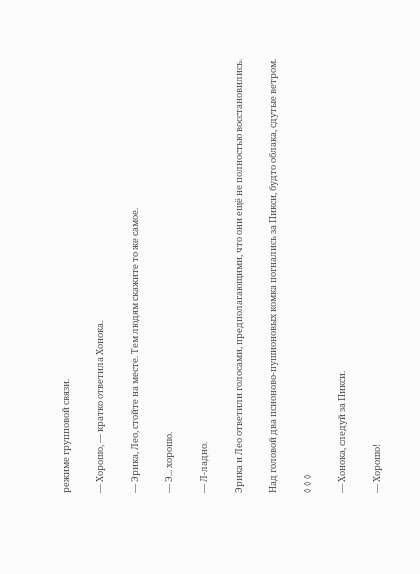режиме групповой связи.

— Хорошо, — кратко ответила Хонока.

— Эрика, Лео, стойте на месте. Тем людям скажите то же самое.

— Э... хорошо.

— Л-ладно.

Эрика и Лео ответили голосами, предполагающими, что они ещё не полностью восстановились.

Над головой два псионово-пушионовых комка погнались за Пикси, будто облака, сдутые ветром.

◊ ◊ ◊

— Хонока, следуй за Пикси.

— Хорошо!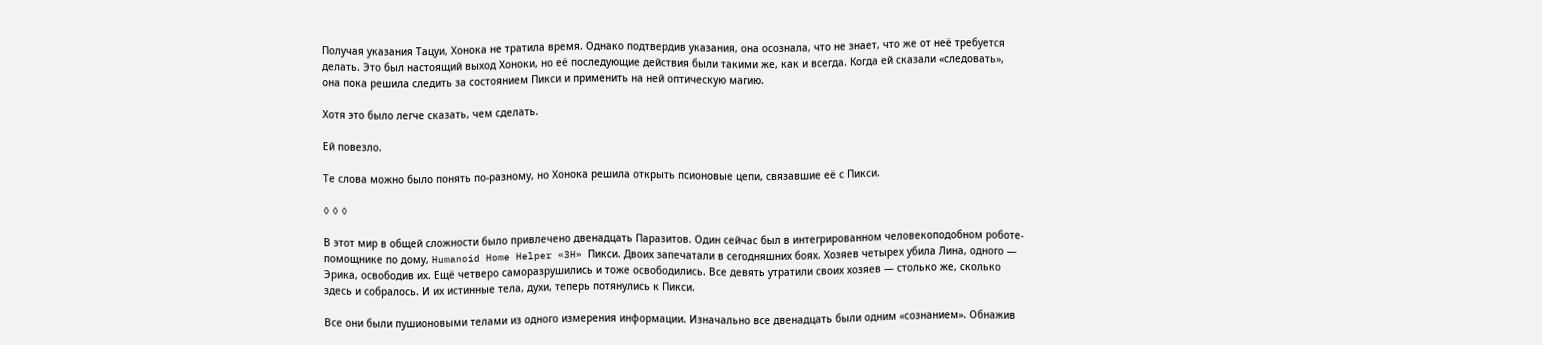Получая указания Тацуи, Хонока не тратила время. Однако подтвердив указания, она осознала, что не знает, что же от неё требуется делать. Это был настоящий выход Хоноки, но её последующие действия были такими же, как и всегда. Когда ей сказали «следовать», она пока решила следить за состоянием Пикси и применить на ней оптическую магию.

Хотя это было легче сказать, чем сделать.

Ей повезло.

Те слова можно было понять по-разному, но Хонока решила открыть псионовые цепи, связавшие её с Пикси.

◊ ◊ ◊

В этот мир в общей сложности было привлечено двенадцать Паразитов. Один сейчас был в интегрированном человекоподобном роботе-помощнике по дому, Humanoid Home Helper «3H» Пикси. Двоих запечатали в сегодняшних боях. Хозяев четырех убила Лина, одного — Эрика, освободив их. Ещё четверо саморазрушились и тоже освободились. Все девять утратили своих хозяев — столько же, сколько здесь и собралось. И их истинные тела, духи, теперь потянулись к Пикси.

Все они были пушионовыми телами из одного измерения информации. Изначально все двенадцать были одним «сознанием». Обнажив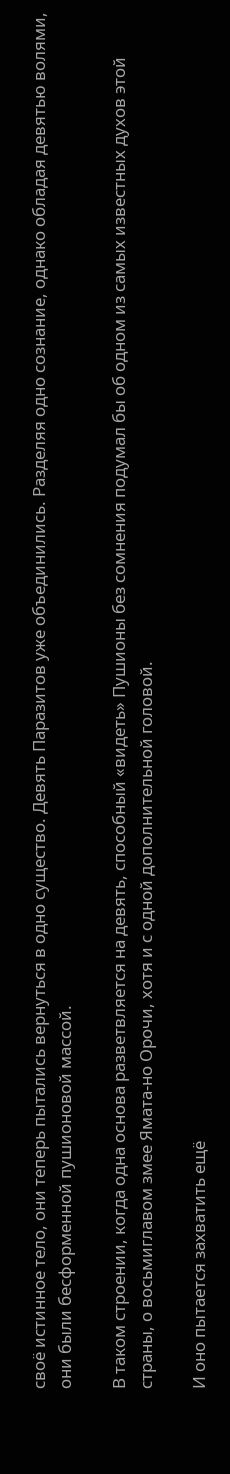своё истинное тело, они теперь пытались вернуться в одно существо. Девять Паразитов уже объединились. Разделяя одно сознание, однако обладая девятью волями, они были бесформенной пушионовой массой.

В таком строении, когда одна основа разветвляется на девять, способный «видеть» Пушионы без сомнения подумал бы об одном из самых известных духов этой страны, о восьмиглавом змее Ямата-но Орочи, хотя и с одной дополнительной головой.

И оно пытается захватить ещё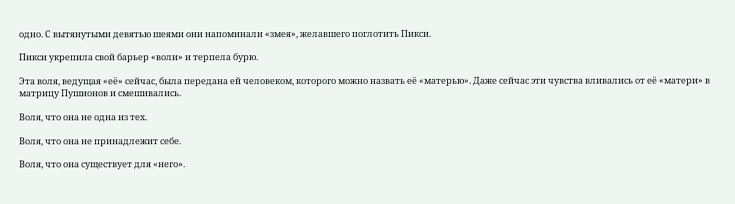одно. С вытянутыми девятью шеями они напоминали «змея», желавшего поглотить Пикси.

Пикси укрепила свой барьер «воли» и терпела бурю.

Эта воля, ведущая «её» сейчас, была передана ей человеком, которого можно назвать её «матерью». Даже сейчас эти чувства вливались от её «матери» в матрицу Пушионов и смешивались.

Воля, что она не одна из тех.

Воля, что она не принадлежит себе.

Воля, что она существует для «него».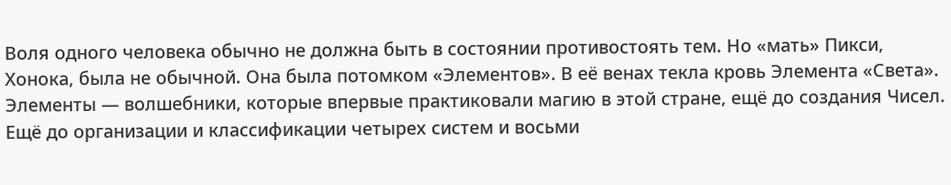Воля одного человека обычно не должна быть в состоянии противостоять тем. Но «мать» Пикси, Хонока, была не обычной. Она была потомком «Элементов». В её венах текла кровь Элемента «Света». Элементы — волшебники, которые впервые практиковали магию в этой стране, ещё до создания Чисел. Ещё до организации и классификации четырех систем и восьми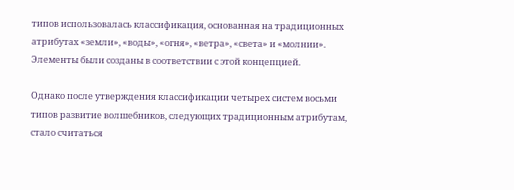типов использовалась классификация, основанная на традиционных атрибутах «земли», «воды», «огня», «ветра», «света» и «молнии». Элементы были созданы в соответствии с этой концепцией.

Однако после утверждения классификации четырех систем восьми типов развитие волшебников, следующих традиционным атрибутам, стало считаться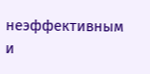неэффективным и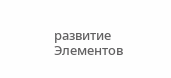развитие Элементов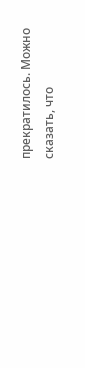прекратилось. Можно сказать, что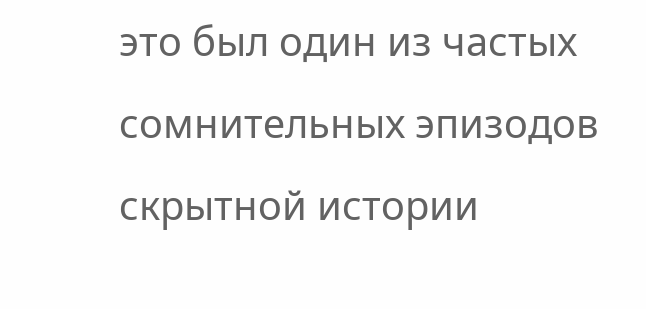это был один из частых сомнительных эпизодов скрытной истории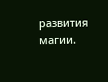развития магии.